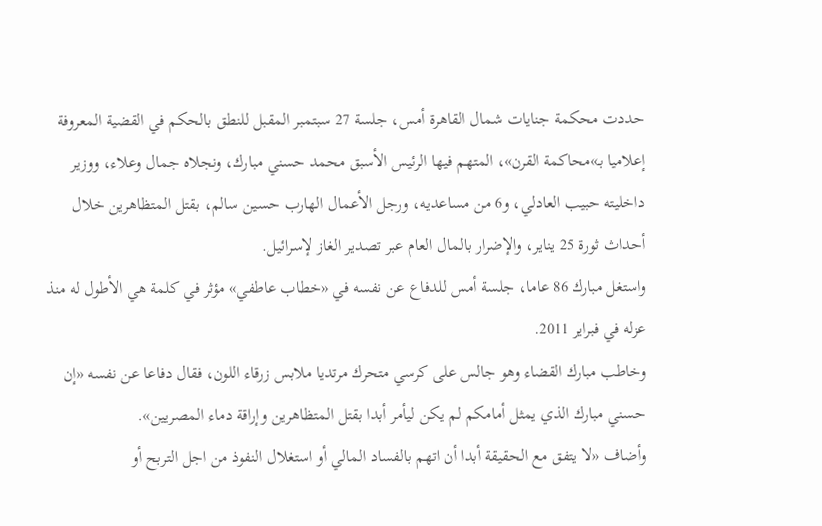حددت محكمة جنايات شمال القاهرة أمس، جلسة 27 سبتمبر المقبل للنطق بالحكم في القضية المعروفة إعلاميا بـ»محاكمة القرن»، المتهم فيها الرئيس الأسبق محمد حسني مبارك، ونجلاه جمال وعلاء، ووزير داخليته حبيب العادلي، و6 من مساعديه، ورجل الأعمال الهارب حسين سالم، بقتل المتظاهرين خلال أحداث ثورة 25 يناير، والإضرار بالمال العام عبر تصدير الغاز لإسرائيل.
واستغل مبارك 86 عاما، جلسة أمس للدفاع عن نفسه في «خطاب عاطفي» مؤثر في كلمة هي الأطول له منذ عزله في فبراير 2011.
وخاطب مبارك القضاء وهو جالس على كرسي متحرك مرتديا ملابس زرقاء اللون، فقال دفاعا عن نفسه «إن حسني مبارك الذي يمثل أمامكم لم يكن ليأمر أبدا بقتل المتظاهرين وإراقة دماء المصريين».
وأضاف «لا يتفق مع الحقيقة أبدا أن اتهم بالفساد المالي أو استغلال النفوذ من اجل التربح أو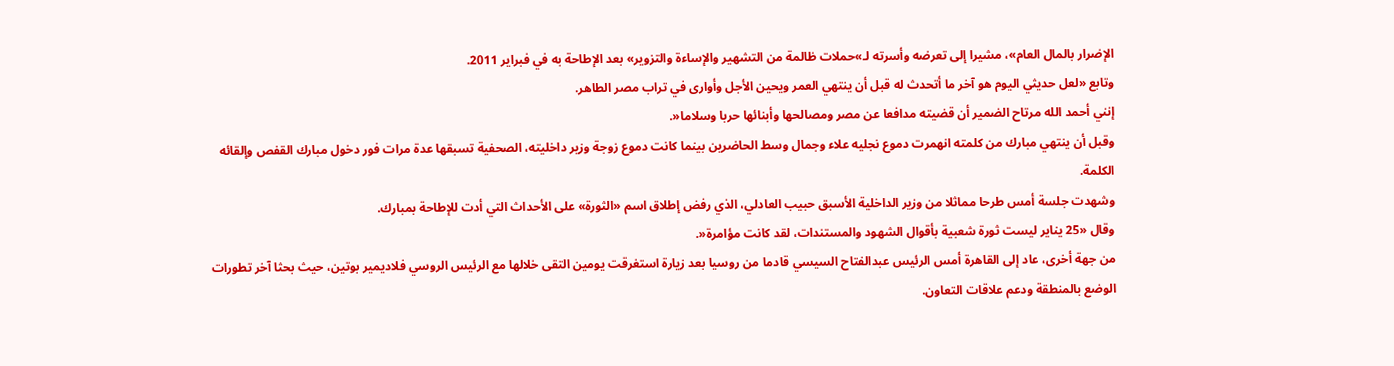الإضرار بالمال العام»، مشيرا إلى تعرضه وأسرته لـ»حملات ظالمة من التشهير والإساءة والتزوير» بعد الإطاحة به في فبراير 2011.
وتابع «لعل حديثي اليوم هو آخر ما أتحدث له قبل أن ينتهي العمر ويحين الأجل وأوارى في تراب مصر الطاهر.
إنني أحمد الله مرتاح الضمير أن قضيته مدافعا عن مصر ومصالحها وأبنائها حربا وسلاما«.
وقبل أن ينتهي مبارك من كلمته انهمرت دموع نجليه علاء وجمال وسط الحاضرين بينما كانت دموع زوجة وزير داخليته، الصحفية تسبقها عدة مرات فور دخول مبارك القفص وإلقائه الكلمة.
وشهدت جلسة أمس طرحا مماثلا من وزير الداخلية الأسبق حبيب العادلي، الذي رفض إطلاق اسم «الثورة» على الأحداث التي أدت للإطاحة بمبارك.
وقال «25 يناير ليست ثورة شعبية بأقوال الشهود والمستندات، لقد كانت مؤامرة«.
من جهة أخرى، عاد إلى القاهرة أمس الرئيس عبدالفتاح السيسي قادما من روسيا بعد زيارة استغرقت يومين التقى خلالها مع الرئيس الروسي فلاديمير بوتين، حيث بحثا آخر تطورات الوضع بالمنطقة ودعم علاقات التعاون.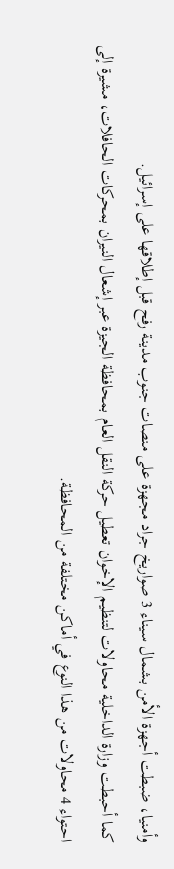وأمنيا، ضبطت أجهزة الأمن بشمال سيناء 3 صواريخ جراد مجهزة على منصات جنوب مدينة رفح قبل إطلاقها على إسرائيل.
كما أحبطت وزارة الداخلية محاولات لتنظيم الإخوان تعطيل حركة النقل العام بمحافظة الجيزة عبر إشعال النيران بمحركات الحافلات، مشيرة إلى احتواء 4 محاولات من هذا النوع في أماكن مختلفة من المحافظة.